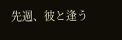先週、彼と逢う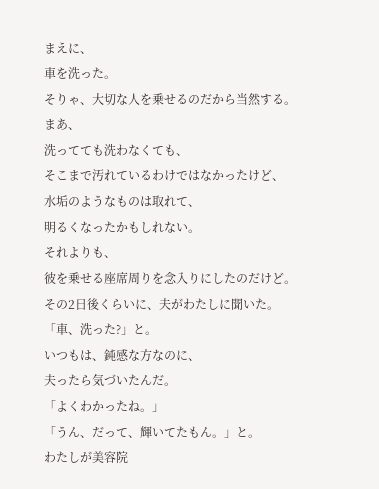まえに、
車を洗った。
そりゃ、大切な人を乗せるのだから当然する。
まあ、
洗ってても洗わなくても、
そこまで汚れているわけではなかったけど、
水垢のようなものは取れて、
明るくなったかもしれない。
それよりも、
彼を乗せる座席周りを念入りにしたのだけど。
その2日後くらいに、夫がわたしに聞いた。
「車、洗った?」と。
いつもは、鈍感な方なのに、
夫ったら気づいたんだ。
「よくわかったね。」
「うん、だって、輝いてたもん。」と。
わたしが美容院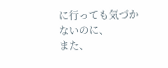に行っても気づかないのに、
また、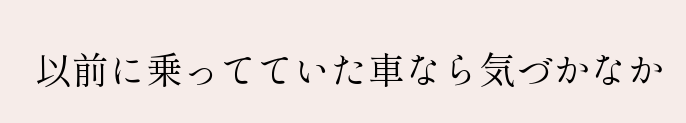以前に乗ってていた車なら気づかなか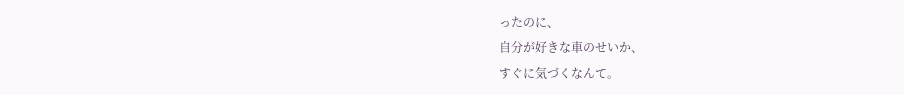ったのに、
自分が好きな車のせいか、
すぐに気づくなんて。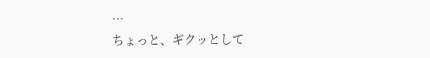…
ちょっと、ギクッとして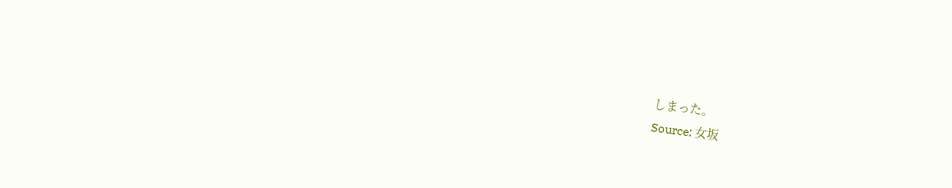しまった。
Source: 女坂